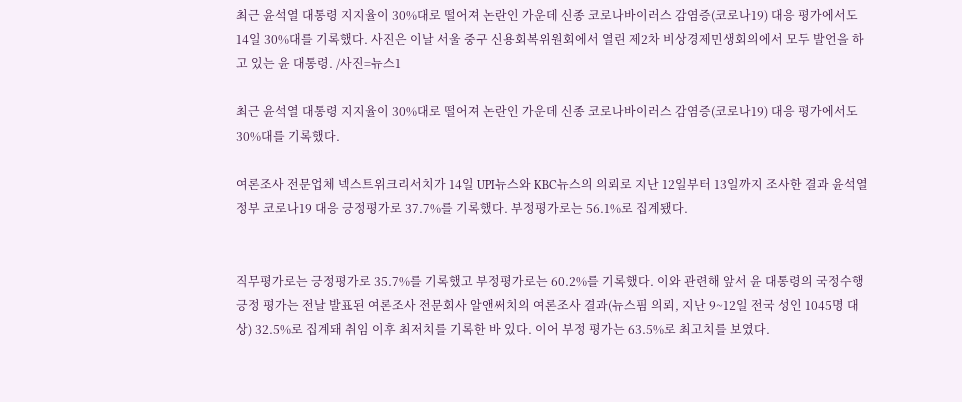최근 윤석열 대통령 지지율이 30%대로 떨어져 논란인 가운데 신종 코로나바이러스 감염증(코로나19) 대응 평가에서도 14일 30%대를 기록했다. 사진은 이날 서울 중구 신용회복위원회에서 열린 제2차 비상경제민생회의에서 모두 발언을 하고 있는 윤 대통령. /사진=뉴스1

최근 윤석열 대통령 지지율이 30%대로 떨어져 논란인 가운데 신종 코로나바이러스 감염증(코로나19) 대응 평가에서도 30%대를 기록했다.

여론조사 전문업체 넥스트위크리서치가 14일 UPI뉴스와 KBC뉴스의 의뢰로 지난 12일부터 13일까지 조사한 결과 윤석열 정부 코로나19 대응 긍정평가로 37.7%를 기록했다. 부정평가로는 56.1%로 집계됐다.


직무평가로는 긍정평가로 35.7%를 기록했고 부정평가로는 60.2%를 기록했다. 이와 관련해 앞서 윤 대통령의 국정수행 긍정 평가는 전날 발표된 여론조사 전문회사 알앤써치의 여론조사 결과(뉴스핌 의뢰, 지난 9~12일 전국 성인 1045명 대상) 32.5%로 집계돼 취임 이후 최저치를 기록한 바 있다. 이어 부정 평가는 63.5%로 최고치를 보였다.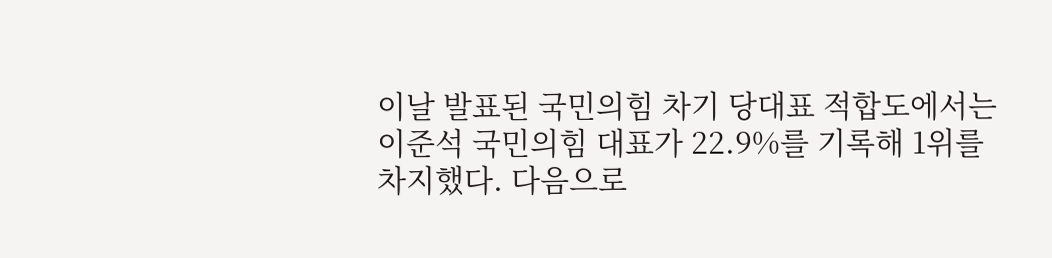이날 발표된 국민의힘 차기 당대표 적합도에서는 이준석 국민의힘 대표가 22.9%를 기록해 1위를 차지했다. 다음으로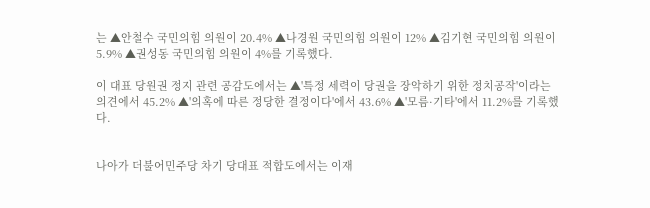는 ▲안철수 국민의힘 의원이 20.4% ▲나경원 국민의힘 의원이 12% ▲김기현 국민의힘 의원이 5.9% ▲권성동 국민의힘 의원이 4%를 기록했다.

이 대표 당원권 정지 관련 공감도에서는 ▲'특정 세력이 당권을 장악하기 위한 정치공작'이라는 의견에서 45.2% ▲'의혹에 따른 정당한 결정이다'에서 43.6% ▲'모름·기타'에서 11.2%를 기록했다.


나아가 더불어민주당 차기 당대표 적합도에서는 이재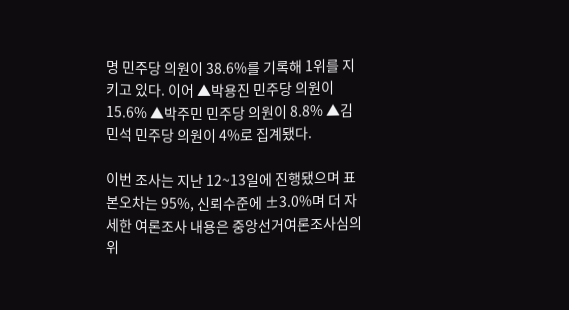명 민주당 의원이 38.6%를 기록해 1위를 지키고 있다. 이어 ▲박용진 민주당 의원이 15.6% ▲박주민 민주당 의원이 8.8% ▲김민석 민주당 의원이 4%로 집계됐다.

이번 조사는 지난 12~13일에 진행됐으며 표본오차는 95%, 신뢰수준에 ±3.0%며 더 자세한 여론조사 내용은 중앙선거여론조사심의위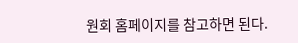원회 홈페이지를 참고하면 된다.